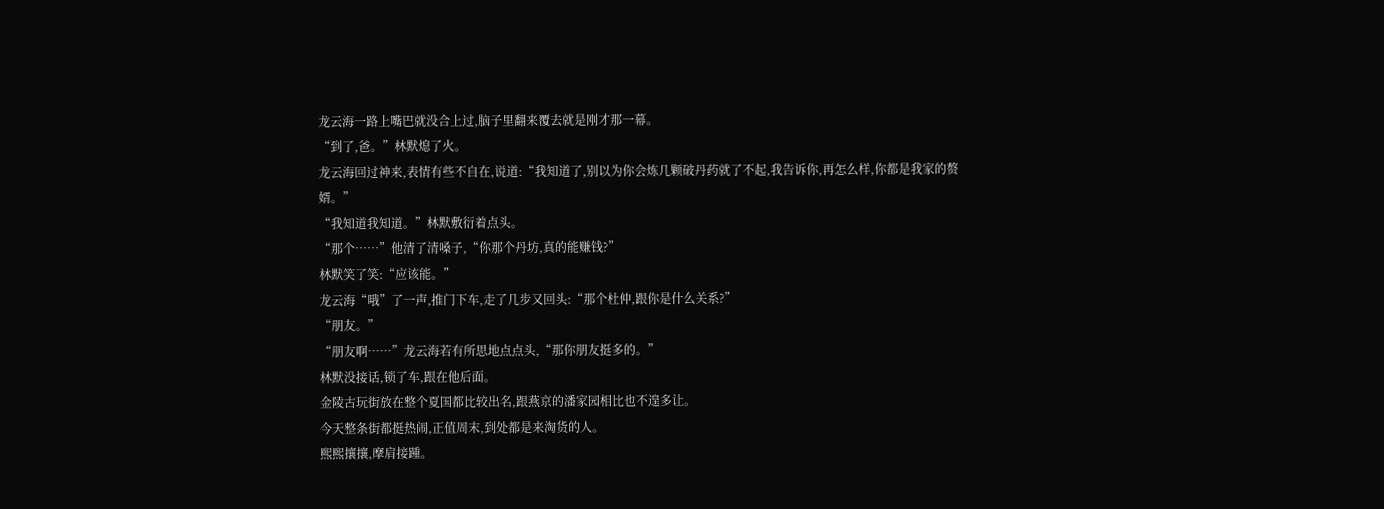龙云海一路上嘴巴就没合上过,脑子里翻来覆去就是刚才那一幕。
“到了,爸。”林默熄了火。
龙云海回过神来,表情有些不自在,说道:“我知道了,别以为你会炼几颗破丹药就了不起,我告诉你,再怎么样,你都是我家的赘婿。”
“我知道我知道。”林默敷衍着点头。
“那个……”他清了清嗓子,“你那个丹坊,真的能赚钱?”
林默笑了笑:“应该能。”
龙云海“哦”了一声,推门下车,走了几步又回头:“那个杜仲,跟你是什么关系?”
“朋友。”
“朋友啊……”龙云海若有所思地点点头,“那你朋友挺多的。”
林默没接话,锁了车,跟在他后面。
金陵古玩街放在整个夏国都比较出名,跟燕京的潘家园相比也不遑多让。
今天整条街都挺热闹,正值周末,到处都是来淘货的人。
熙熙攘攘,摩肩接踵。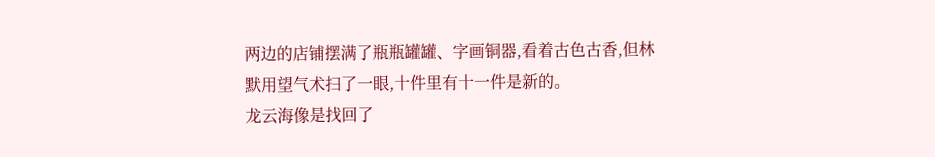两边的店铺摆满了瓶瓶罐罐、字画铜器,看着古色古香,但林默用望气术扫了一眼,十件里有十一件是新的。
龙云海像是找回了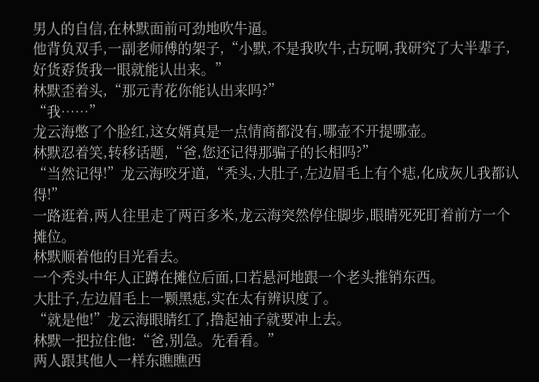男人的自信,在林默面前可劲地吹牛逼。
他背负双手,一副老师傅的架子,“小默,不是我吹牛,古玩啊,我研究了大半辈子,好货孬货我一眼就能认出来。”
林默歪着头,“那元青花你能认出来吗?”
“我……”
龙云海憋了个脸红,这女婿真是一点情商都没有,哪壶不开提哪壶。
林默忍着笑,转移话题,“爸,您还记得那骗子的长相吗?”
“当然记得!”龙云海咬牙道,“秃头,大肚子,左边眉毛上有个痣,化成灰儿我都认得!”
一路逛着,两人往里走了两百多米,龙云海突然停住脚步,眼睛死死盯着前方一个摊位。
林默顺着他的目光看去。
一个秃头中年人正蹲在摊位后面,口若悬河地跟一个老头推销东西。
大肚子,左边眉毛上一颗黑痣,实在太有辨识度了。
“就是他!”龙云海眼睛红了,撸起袖子就要冲上去。
林默一把拉住他:“爸,别急。先看看。”
两人跟其他人一样东瞧瞧西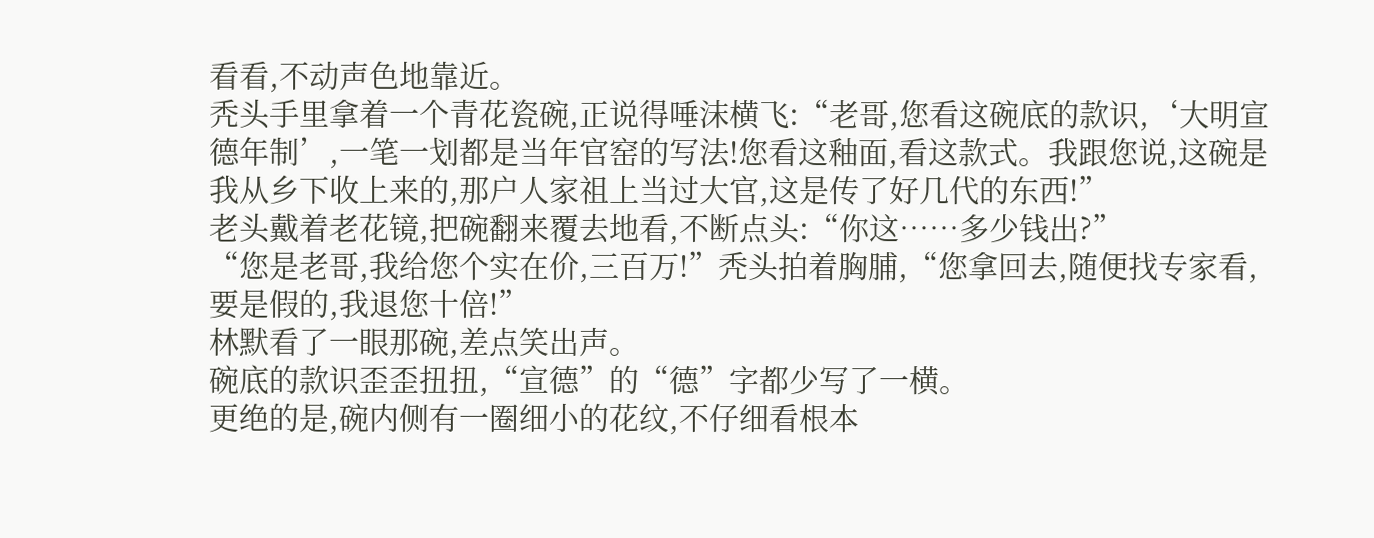看看,不动声色地靠近。
秃头手里拿着一个青花瓷碗,正说得唾沫横飞:“老哥,您看这碗底的款识,‘大明宣德年制’,一笔一划都是当年官窑的写法!您看这釉面,看这款式。我跟您说,这碗是我从乡下收上来的,那户人家祖上当过大官,这是传了好几代的东西!”
老头戴着老花镜,把碗翻来覆去地看,不断点头:“你这……多少钱出?”
“您是老哥,我给您个实在价,三百万!”秃头拍着胸脯,“您拿回去,随便找专家看,要是假的,我退您十倍!”
林默看了一眼那碗,差点笑出声。
碗底的款识歪歪扭扭,“宣德”的“德”字都少写了一横。
更绝的是,碗内侧有一圈细小的花纹,不仔细看根本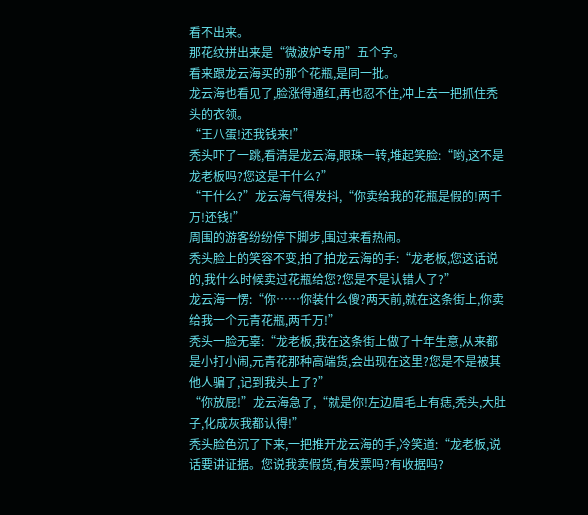看不出来。
那花纹拼出来是“微波炉专用”五个字。
看来跟龙云海买的那个花瓶,是同一批。
龙云海也看见了,脸涨得通红,再也忍不住,冲上去一把抓住秃头的衣领。
“王八蛋!还我钱来!”
秃头吓了一跳,看清是龙云海,眼珠一转,堆起笑脸:“哟,这不是龙老板吗?您这是干什么?”
“干什么?”龙云海气得发抖,“你卖给我的花瓶是假的!两千万!还钱!”
周围的游客纷纷停下脚步,围过来看热闹。
秃头脸上的笑容不变,拍了拍龙云海的手:“龙老板,您这话说的,我什么时候卖过花瓶给您?您是不是认错人了?”
龙云海一愣:“你……你装什么傻?两天前,就在这条街上,你卖给我一个元青花瓶,两千万!”
秃头一脸无辜:“龙老板,我在这条街上做了十年生意,从来都是小打小闹,元青花那种高端货,会出现在这里?您是不是被其他人骗了,记到我头上了?”
“你放屁!”龙云海急了,“就是你!左边眉毛上有痣,秃头,大肚子,化成灰我都认得!”
秃头脸色沉了下来,一把推开龙云海的手,冷笑道:“龙老板,说话要讲证据。您说我卖假货,有发票吗?有收据吗?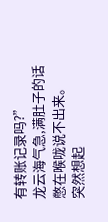有转账记录吗?”
龙云海气急,满肚子的话憋在喉咙说不出来。
突然想起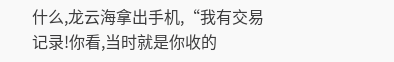什么,龙云海拿出手机,“我有交易记录!你看,当时就是你收的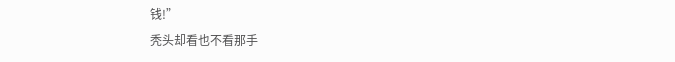钱!”
秃头却看也不看那手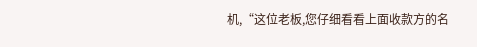机,“这位老板,您仔细看看上面收款方的名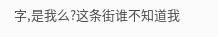字,是我么?这条街谁不知道我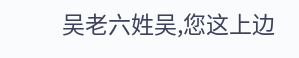吴老六姓吴,您这上边